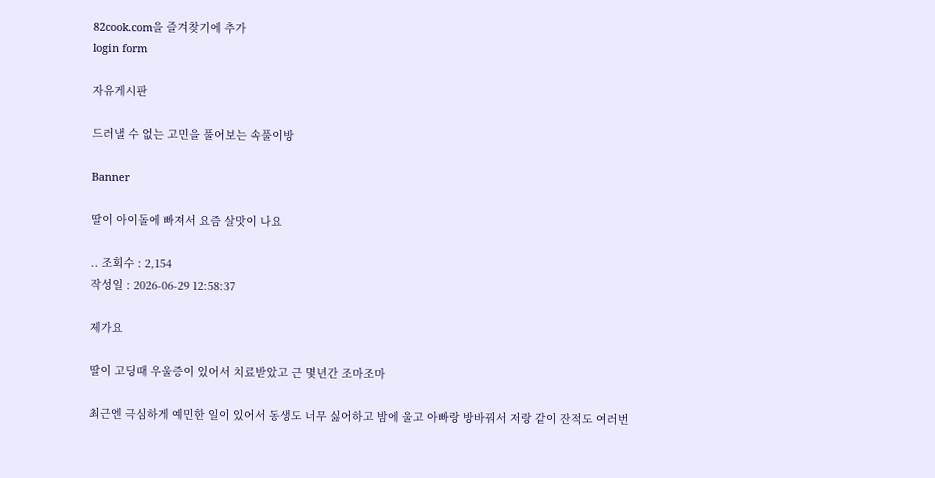82cook.com을 즐겨찾기에 추가
login form

자유게시판

드러낼 수 없는 고민을 풀어보는 속풀이방

Banner

딸이 아이돌에 빠져서 요즘 살맛이 나요

.. 조회수 : 2,154
작성일 : 2026-06-29 12:58:37

제가요

딸이 고딩때 우울증이 있어서 치료받았고 근 몇년간 조마조마

최근엔 극심하게 예민한 일이 있어서 동생도 너무 싫어하고 밤에 울고 아빠랑 방바꿔서 저랑 같이 잔적도 여러번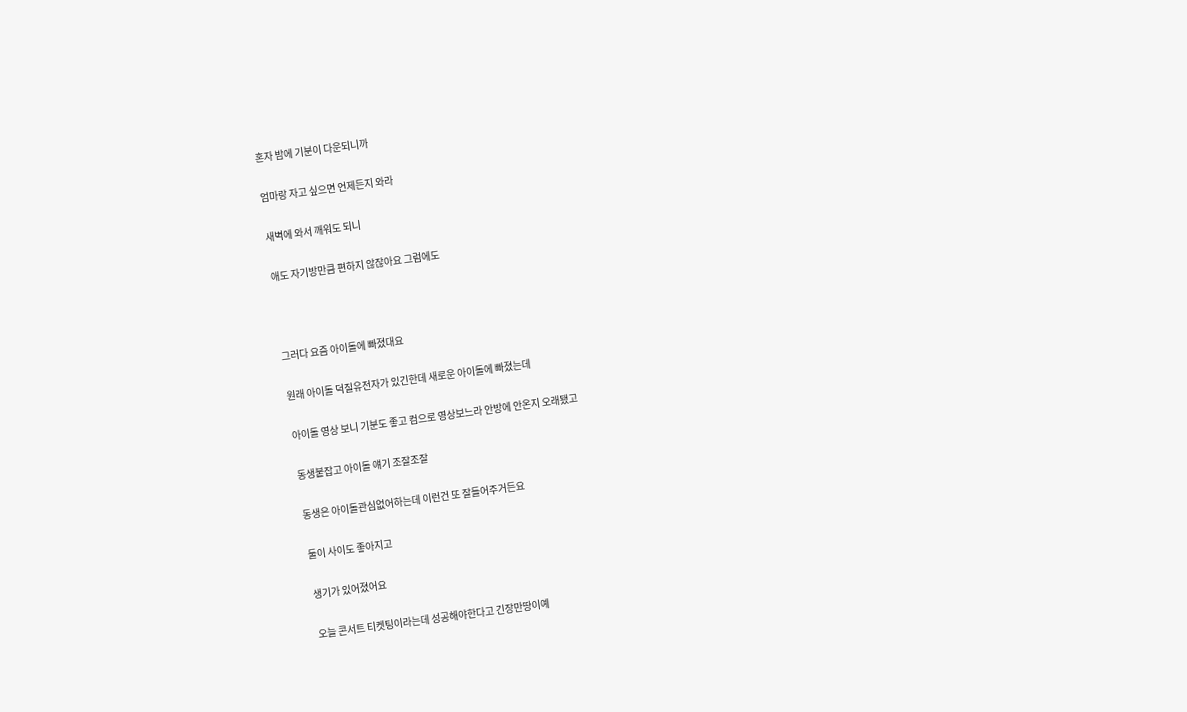혼자 밤에 기분이 다운되니까

엄마랑 자고 싶으면 언제든지 와라

새벽에 와서 깨워도 되니

애도 자기방만큼 편하지 않잖아요 그럼에도



그러다 요즘 아이돌에 빠졌대요

원래 아이돌 덕질유전자가 있긴한데 새로운 아이돌에 빠졌는데

아이돌 영상 보니 기분도 좋고 컴으로 영상보느라 안방에 안온지 오래됐고

동생붙잡고 아이돌 얘기 조잘조잘

동생은 아이돌관심없어하는데 이런건 또 잘들어주거든요

둘이 사이도 좋아지고

생기가 있어졌어요

오늘 콘서트 티켓팅이라는데 성공해야한다고 긴장만땅이예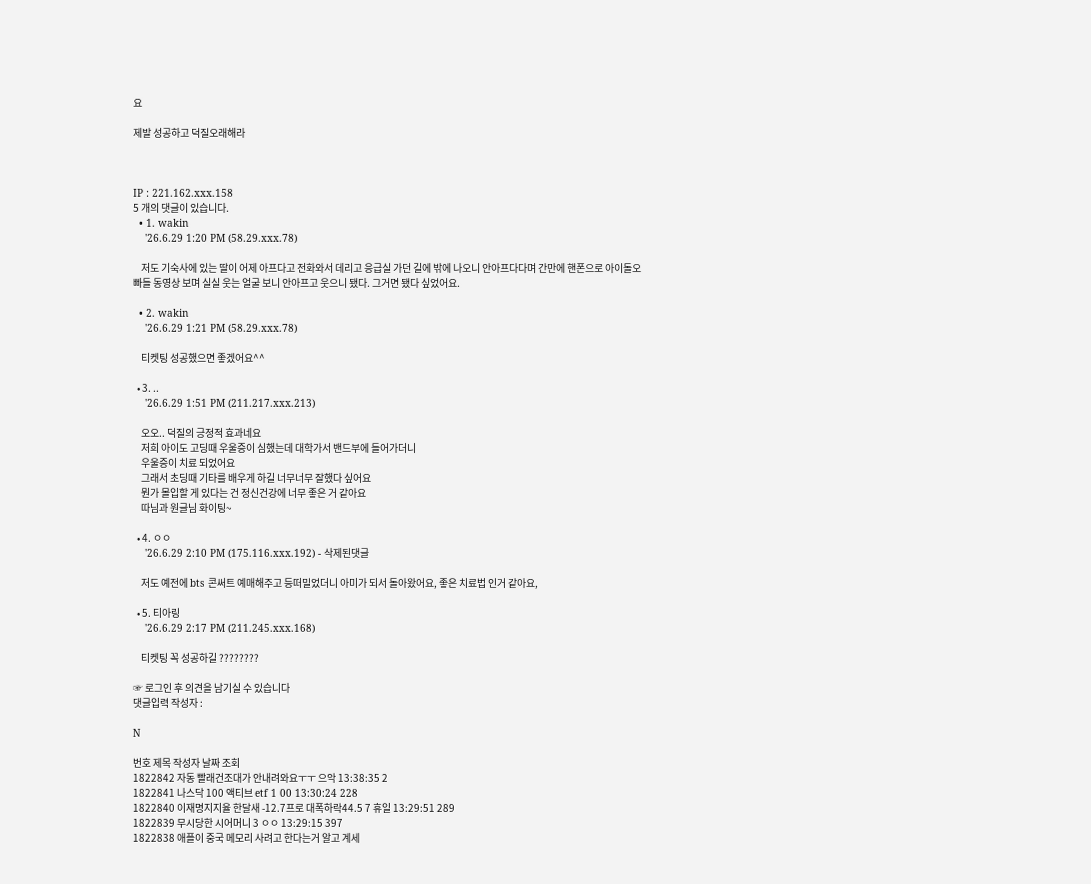요

제발 성공하고 덕질오래해라



IP : 221.162.xxx.158
5 개의 댓글이 있습니다.
  • 1. wakin
    '26.6.29 1:20 PM (58.29.xxx.78)

    저도 기숙사에 있는 딸이 어제 아프다고 전화와서 데리고 응급실 가던 길에 밖에 나오니 안아프다다며 간만에 핸폰으로 아이돌오빠들 동영상 보며 실실 웃는 얼굴 보니 안아프고 웃으니 됐다. 그거면 됐다 싶었어요.

  • 2. wakin
    '26.6.29 1:21 PM (58.29.xxx.78)

    티켓팅 성공했으면 좋겠어요^^

  • 3. ..
    '26.6.29 1:51 PM (211.217.xxx.213)

    오오.. 덕질의 긍정적 효과네요
    저희 아이도 고딩때 우울증이 심했는데 대학가서 밴드부에 들어가더니
    우울증이 치료 되었어요
    그래서 초딩때 기타를 배우게 하길 너무너무 잘했다 싶어요
    뭔가 몰입할 게 있다는 건 정신건강에 너무 좋은 거 같아요
    따님과 원글님 화이팅~

  • 4. ㅇㅇ
    '26.6.29 2:10 PM (175.116.xxx.192) - 삭제된댓글

    저도 예전에 bts 콘써트 예매해주고 등떠밀었더니 아미가 되서 돌아왔어요, 좋은 치료법 인거 같아요,

  • 5. 티아링
    '26.6.29 2:17 PM (211.245.xxx.168)

    티켓팅 꼭 성공하길 ????????

☞ 로그인 후 의견을 남기실 수 있습니다
댓글입력 작성자 :

N

번호 제목 작성자 날짜 조회
1822842 자동 빨래건조대가 안내려와요ㅜㅜ 으악 13:38:35 2
1822841 나스닥 100 액티브 etf 1 00 13:30:24 228
1822840 이재명지지율 한달새 -12.7프로 대폭하락44.5 7 휴일 13:29:51 289
1822839 무시당한 시어머니 3 ㅇㅇ 13:29:15 397
1822838 애플이 중국 메모리 사려고 한다는거 알고 계세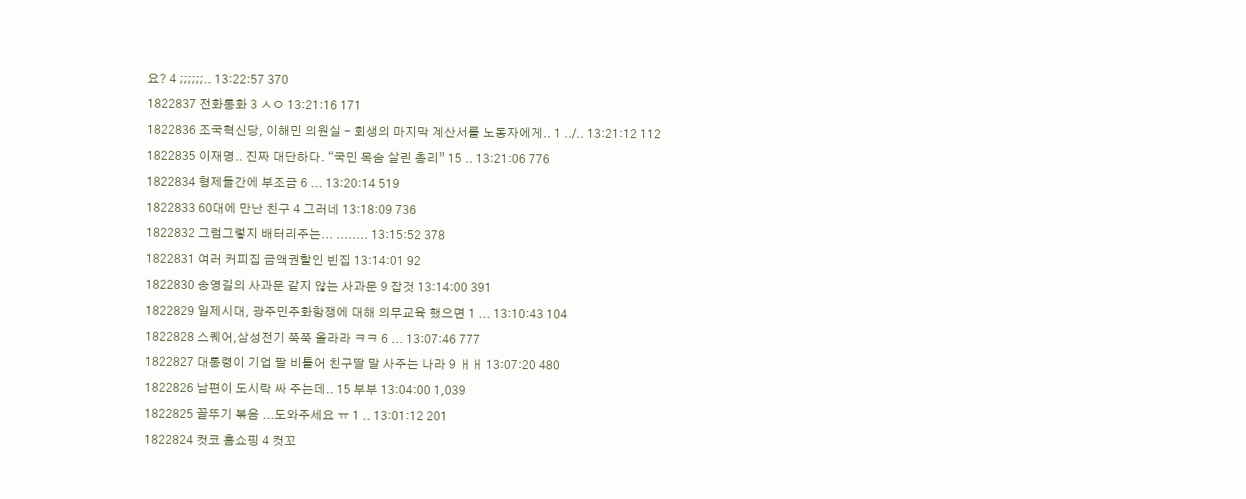요? 4 ;;;;;;.. 13:22:57 370
1822837 전화통화 3 ㅅㅇ 13:21:16 171
1822836 조국혁신당, 이해민 의원실 - 회생의 마지막 계산서를 노동자에게.. 1 ../.. 13:21:12 112
1822835 이재명.. 진짜 대단하다. “국민 목숨 살린 총리” 15 .. 13:21:06 776
1822834 형제들간에 부조금 6 ... 13:20:14 519
1822833 60대에 만난 친구 4 그러네 13:18:09 736
1822832 그럼그렇지 배터리주는... ........ 13:15:52 378
1822831 여러 커피집 금액권할인 빈집 13:14:01 92
1822830 송영길의 사과문 같지 않는 사과문 9 잡것 13:14:00 391
1822829 일제시대, 광주민주화항쟁에 대해 의무교육 했으면 1 ... 13:10:43 104
1822828 스퀘어,삼성전기 쭉쭉 올라라 ㅋㅋ 6 ... 13:07:46 777
1822827 대통령이 기업 팔 비틀어 친구딸 말 사주는 나라 9 ㅐㅐ 13:07:20 480
1822826 남편이 도시락 싸 주는데.. 15 부부 13:04:00 1,039
1822825 꼴뚜기 볶음 ...도와주세요 ㅠ 1 .. 13:01:12 201
1822824 컷코 홈쇼핑 4 컷꼬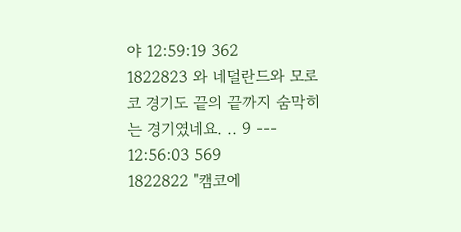야 12:59:19 362
1822823 와 네덜란드와 모로코 경기도 끝의 끝까지 숨막히는 경기였네요. .. 9 --- 12:56:03 569
1822822 "캠코에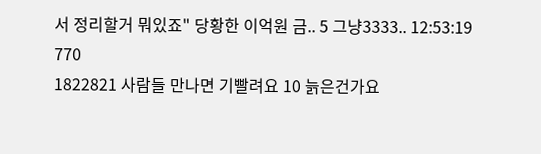서 정리할거 뭐있죠" 당황한 이억원 금.. 5 그냥3333.. 12:53:19 770
1822821 사람들 만나면 기빨려요 10 늙은건가요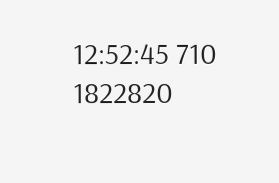12:52:45 710
1822820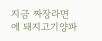지금 짜장라면에 돼지고기양파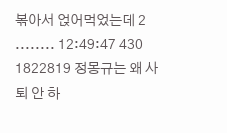볶아서 얹어먹었는데 2 ........ 12:49:47 430
1822819 정몽규는 왜 사퇴 안 하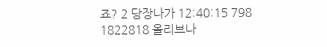죠? 2 당장나가 12:40:15 798
1822818 올리브나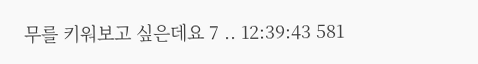무를 키워보고 싶은데요 7 .. 12:39:43 581